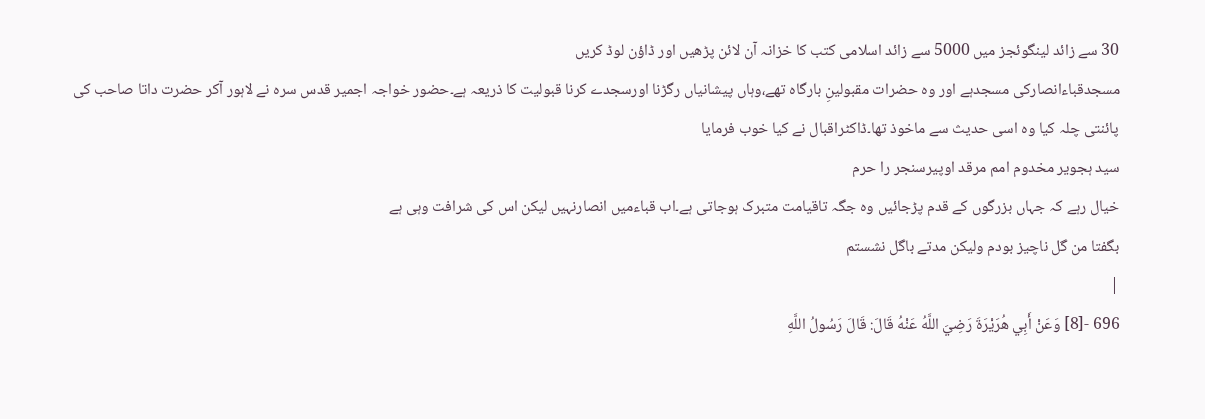30 سے زائد لینگوئجز میں 5000 سے زائد اسلامی کتب کا خزانہ آن لائن پڑھیں اور ڈاؤن لوڈ کریں
مسجدقباءانصارکی مسجدہے اور وہ حضرات مقبولینِ بارگاہ تھے،وہاں پیشانیاں رگڑنا اورسجدے کرنا قبولیت کا ذریعہ ہے۔حضور خواجہ اجمیر قدس سرہ نے لاہور آکر حضرت داتا صاحب کی پائنتی چلہ کیا وہ اسی حدیث سے ماخوذ تھا۔ڈاکٹراقبال نے کیا خوب فرمایا
سید ہجویر مخدوم امم مرقد اوپیرسنجر را حرم
خیال رہے کہ جہاں بزرگوں کے قدم پڑجائیں وہ جگہ تاقیامت متبرک ہوجاتی ہے۔اب قباءمیں انصارنہیں لیکن اس کی شرافت وہی ہے
بگفتا من گل ناچیز بودم ولیکن مدتے باگل نشستم
|
696 -[8] وَعَنْ أَبِي هُرَيْرَةَ رَضِيَ اللَّهُ عَنْهُ قَالَ: قَالَ رَسُولُ اللَّهِ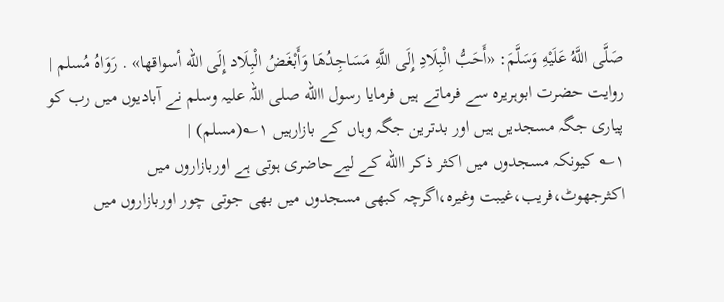صَلَّى اللَّهُ عَلَيْهِ وَسَلَّمَ: «أَحَبُّ الْبِلَادِ إِلَى اللَّهِ مَسَاجِدُهَا وَأَبْغَضُ الْبِلَاد إِلَى الله أسواقها» . رَوَاهُ مُسلم |
روایت حضرت ابوہریرہ سے فرماتے ہیں فرمایا رسول االله صلی اللہ علیہ وسلم نے آبادیوں میں رب کو پیاری جگہ مسجدیں ہیں اور بدترین جگہ وہاں کے بازارہیں ۱؎(مسلم) |
۱؎ کیونکہ مسجدوں میں اکثر ذکر االله کے لیےحاضری ہوتی ہے اوربازاروں میں اکثرجھوٹ،فریب،غیبت وغیرہ،اگرچہ کبھی مسجدوں میں بھی جوتی چور اوربازاروں میں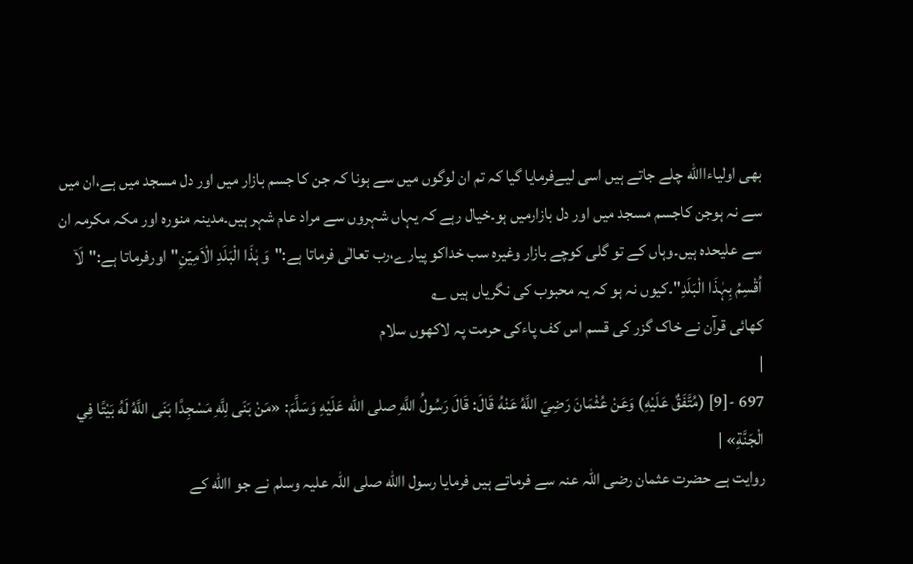بھی اولیاءاالله چلے جاتے ہیں اسی لیےفرمایا گیا کہ تم ان لوگوں میں سے ہونا کہ جن کا جسم بازار میں اور دل مسجد میں ہے،ان میں سے نہ ہوجن کاجسم مسجد میں اور دل بازارمیں ہو۔خیال رہے کہ یہاں شہروں سے مراد عام شہر ہیں۔مدینہ منورہ اور مکہ مکرمہ ان سے علیحدہ ہیں۔وہاں کے تو گلی کوچے بازار وغیرہ سب خداکو پیارے،رب تعالٰی فرماتا ہے:"وَ ہٰذَا الْبَلَدِ الْاَمِیۡنِ"اورفرماتا ہے:"لَاۤ اُقْسِمُ بِہٰذَا الْبَلَدِ"۔کیوں نہ ہو کہ یہ محبوب کی نگریاں ہیں ؎
کھائی قرآن نے خاک گزر کی قسم اس کف پاءکی حرمت پہ لاکھوں سلام
|
697 -[9] (مُتَّفَقٌ عَلَيْهِ) وَعَنْ عُثْمَانَ رَضِيَ اللَّهُ عَنْهُ قَالَ: قَالَ رَسُولُ اللَّهِ صلى الله عَلَيْهِ وَسَلَّمَ: «مَنْ بَنَى لِلَّهِ مَسْجِدًا بَنَى اللَّهُ لَهُ بَيْتًا فِي الْجَنَّةِ» |
روایت ہے حضرت عثمان رضی اللہ عنہ سے فرماتے ہیں فرمایا رسول االله صلی اللہ علیہ وسلم نے جو االله کے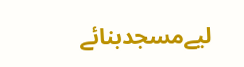لیےمسجدبنائے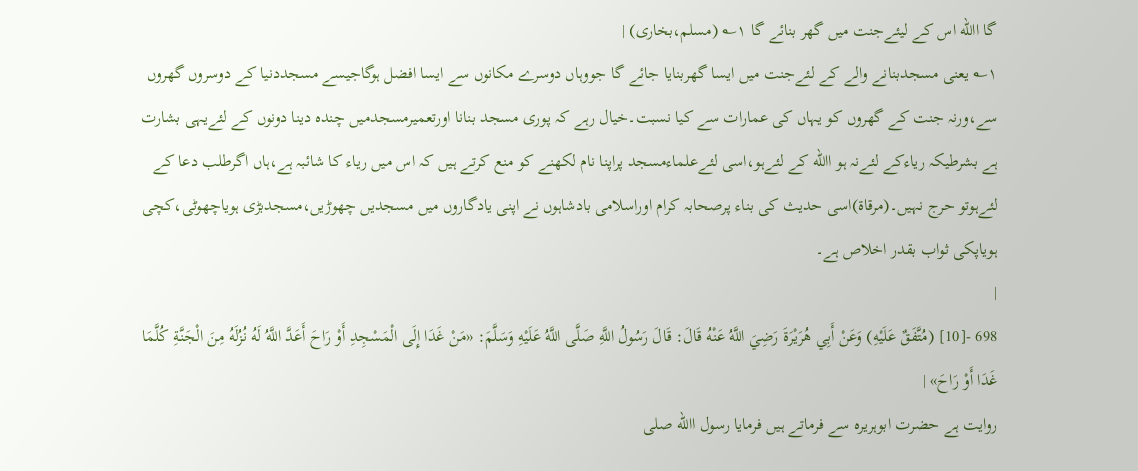گا االله اس کے لیئےجنت میں گھر بنائے گا ۱؎ (مسلم،بخاری) |
۱؎ یعنی مسجدبنانے والے کے لئےجنت میں ایسا گھربنایا جائے گا جووہاں دوسرے مکانوں سے ایسا افضل ہوگاجیسے مسجددنیا کے دوسروں گھروں سے،ورنہ جنت کے گھروں کو یہاں کی عمارات سے کیا نسبت۔خیال رہے کہ پوری مسجد بنانا اورتعمیرمسجدمیں چندہ دینا دونوں کے لئےیہی بشارت ہے بشرطیکہ ریاءکے لئےنہ ہو االله کے لئےہو،اسی لئےعلماءمسجد پراپنا نام لکھنے کو منع کرتے ہیں کہ اس میں ریاء کا شائبہ ہے،ہاں اگرطلب دعا کے لئےہوتو حرج نہیں۔(مرقاۃ)اسی حدیث کی بناء پرصحابہ کرام اوراسلامی بادشاہوں نے اپنی یادگاروں میں مسجدیں چھوڑیں،مسجدبڑی ہویاچھوٹی،کچی ہویاپکی ثواب بقدر اخلاص ہے۔
|
698 -[10] (مُتَّفَقٌ عَلَيْهِ) وَعَنْ أَبِي هُرَيْرَةَ رَضِيَ اللَّهُ عَنْهُ قَالَ: قَالَ رَسُولُ اللَّهِ صَلَّى اللَّهُ عَلَيْهِ وَسَلَّمَ: «مَنْ غَدَا إِلَى الْمَسْجِدِ أَوْ رَاحَ أَعَدَّ اللَّهُ لَهُ نُزُلَهُ مِنَ الْجَنَّةِ كُلَّمَا غَدَا أَوْ رَاحَ» |
روایت ہے حضرت ابوہریرہ سے فرماتے ہیں فرمایا رسول االله صلی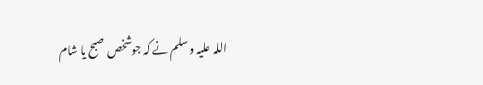اللہ علیہ وسلم نے کہ جوشخص صبح یا شام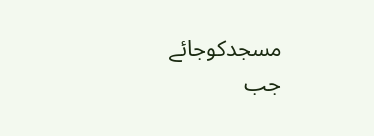مسجدکوجائے جب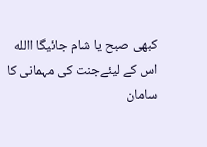کبھی صبح یا شام جائیگا االله اس کے لیئےجنت کی مہمانی کا سامان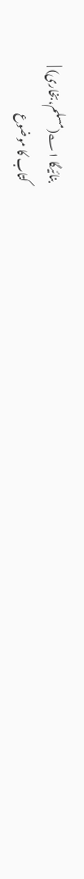بنائیگا ۱؎(مسلم،بخاری) |
کتاب کا موضوع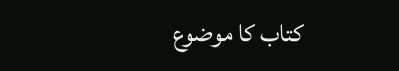کتاب کا موضوع